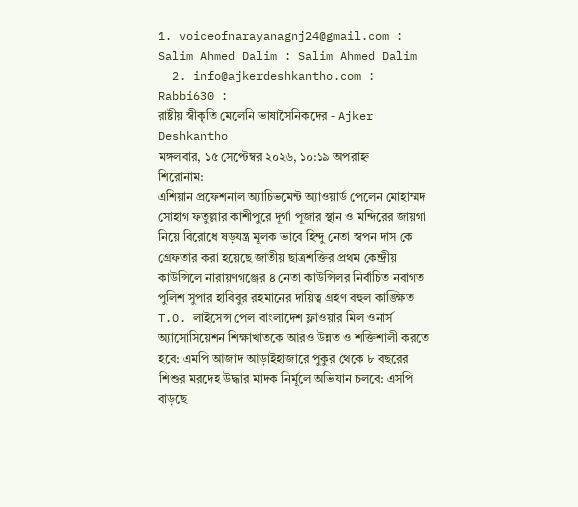1. voiceofnarayanagnj24@gmail.com : Salim Ahmed Dalim : Salim Ahmed Dalim
  2. info@ajkerdeshkantho.com : Rabbi630 :
রাষ্টীয় স্বীকৃতি মেলেনি ভাষাসৈনিকদের - Ajker Deshkantho
মঙ্গলবার, ১৫ সেপ্টেম্বর ২০২৬, ১০:১৯ অপরাহ্ন
শিরোনাম:
এশিয়ান প্রফেশনাল অ্যাচিভমেন্ট অ্যাওয়ার্ড পেলেন মোহাম্মদ সোহাগ ফতুল্লার কাশীপুরে দূর্গা পূজার স্থান ও মন্দিরের জায়গা নিয়ে বিরোধে ষড়যন্ত্র মূলক ভাবে হিন্দু নেতা স্বপন দাস কে গ্রেফতার করা হয়েছে জাতীয় ছাত্রশক্তির প্রথম কেন্দ্রীয় কাউন্সিলে নারায়ণগঞ্জের ৪ নেতা কাউন্সিলর নির্বাচিত নবাগত পুলিশ সুপার হাবিবুর রহমানের দায়িত্ব গ্রহণ বহুল কাঙ্ক্ষিত T.O. লাইসেন্স পেল বাংলাদেশ ফ্লাওয়ার মিল ওনার্স অ্যাসোসিয়েশন শিক্ষাখাতকে আরও উন্নত ও শক্তিশালী করতে হবে: এমপি আজাদ আড়াইহাজারে পুকুর থেকে ৮ বছরের শিশুর মরদেহ উদ্ধার মাদক নির্মূলে অভিযান চলবে: এসপি বাড়ছে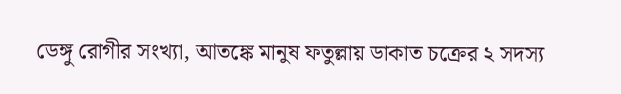ডেঙ্গু রোগীর সংখ্যা, আতঙ্কে মানুষ ফতুল্লায় ডাকাত চক্রের ২ সদস্য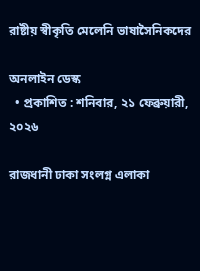রাষ্টীয় স্বীকৃতি মেলেনি ভাষাসৈনিকদের

অনলাইন ডেস্ক
  • প্রকাশিত : শনিবার, ২১ ফেব্রুয়ারী, ২০২৬

রাজধানী ঢাকা সংলগ্ন এলাকা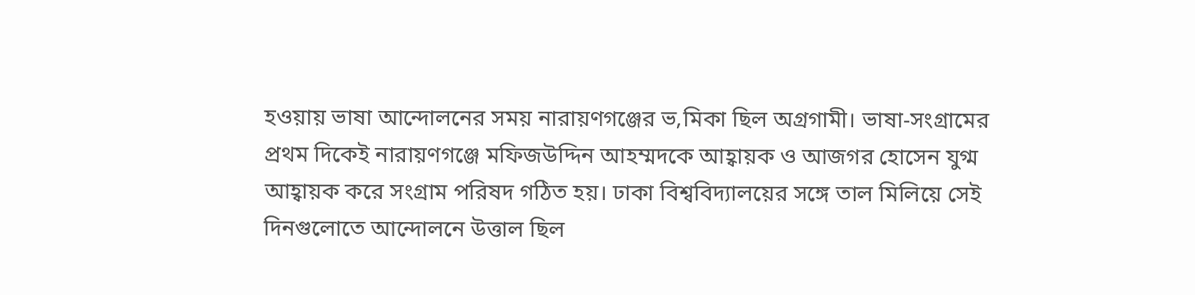হওয়ায় ভাষা আন্দোলনের সময় নারায়ণগঞ্জের ভ‚মিকা ছিল অগ্রগামী। ভাষা-সংগ্রামের প্রথম দিকেই নারায়ণগঞ্জে মফিজউদ্দিন আহম্মদকে আহ্বায়ক ও আজগর হোসেন যুগ্ম আহ্বায়ক করে সংগ্রাম পরিষদ গঠিত হয়। ঢাকা বিশ্ববিদ্যালয়ের সঙ্গে তাল মিলিয়ে সেই দিনগুলোতে আন্দোলনে উত্তাল ছিল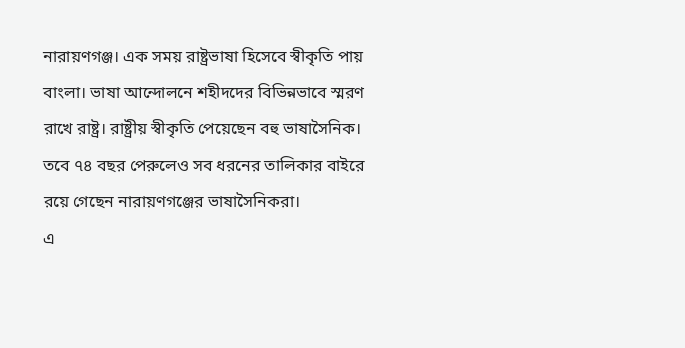নারায়ণগঞ্জ। এক সময় রাষ্ট্রভাষা হিসেবে স্বীকৃতি পায় বাংলা। ভাষা আন্দোলনে শহীদদের বিভিন্নভাবে স্মরণ রাখে রাষ্ট্র। রাষ্ট্রীয় স্বীকৃতি পেয়েছেন বহু ভাষাসৈনিক। তবে ৭৪ বছর পেরুলেও সব ধরনের তালিকার বাইরে রয়ে গেছেন নারায়ণগঞ্জের ভাষাসৈনিকরা।
এ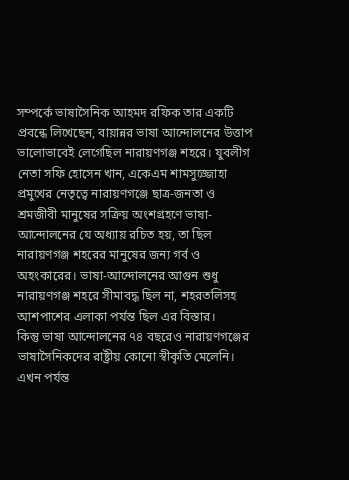সম্পর্কে ভাষাসৈনিক আহমদ রফিক তার একটি প্রবন্ধে লিখেছেন, বায়ান্নর ভাষা আন্দোলনের উত্তাপ ভালোভাবেই লেগেছিল নারায়ণগঞ্জ শহরে। যুবলীগ নেতা সফি হোসেন খান, একেএম শামসুজ্জোহা প্রমুখের নেতৃত্বে নারায়ণগঞ্জে ছাত্র-জনতা ও শ্রমজীবী মানুষের সক্রিয় অংশগ্রহণে ভাষা-আন্দোলনের যে অধ্যায় রচিত হয়, তা ছিল নারায়ণগঞ্জ শহরের মানুষের জন্য গর্ব ও অহংকারের। ভাষা-আন্দোলনের আগুন শুধু নারায়ণগঞ্জ শহরে সীমাবদ্ধ ছিল না, শহরতলিসহ আশপাশের এলাকা পর্যন্ত ছিল এর বিস্তার।
কিন্তু ভাষা আন্দোলনের ৭৪ বছরেও নারায়ণগঞ্জের ভাষাসৈনিকদের রাষ্ট্রীয় কোনো স্বীকৃতি মেলেনি। এখন পর্যন্ত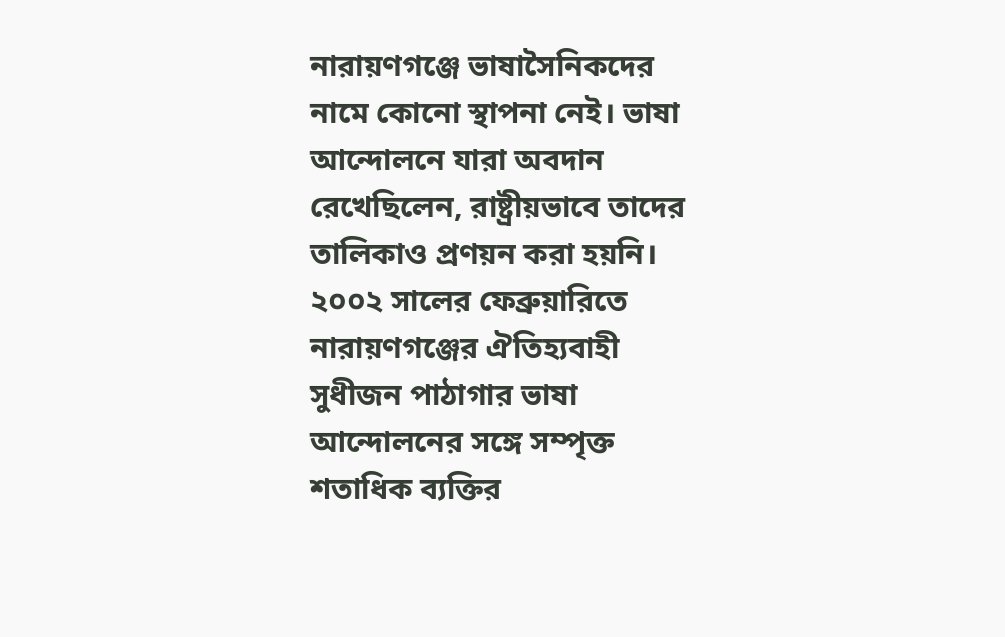নারায়ণগঞ্জে ভাষাসৈনিকদের নামে কোনো স্থাপনা নেই। ভাষা আন্দোলনে যারা অবদান রেখেছিলেন, রাষ্ট্রীয়ভাবে তাদের তালিকাও প্রণয়ন করা হয়নি।
২০০২ সালের ফেব্রুয়ারিতে নারায়ণগঞ্জের ঐতিহ্যবাহী সুধীজন পাঠাগার ভাষা আন্দোলনের সঙ্গে সম্পৃক্ত শতাধিক ব্যক্তির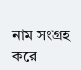নাম সংগ্রহ করে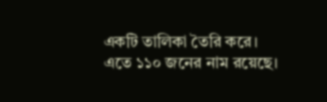একটি তালিকা তৈরি করে। এতে ১১০ জনের নাম রয়েছে।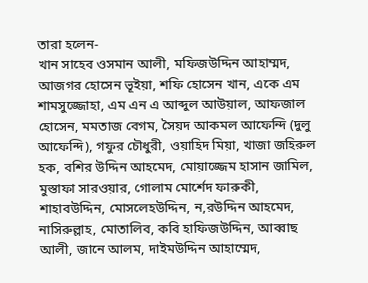তারা হলেন-
খান সাহেব ওসমান আলী, মফিজউদ্দিন আহাম্মদ, আজগর হোসেন ভূইয়া, শফি হোসেন খান, একে এম শামসুজ্জোহা, এম এন এ আব্দুল আউয়াল, আফজাল হোসেন, মমতাজ বেগম, সৈয়দ আকমল আফেন্দি (দুলু আফেন্দি), গফুর চৌধুরী, ওয়াহিদ মিয়া, খাজা জহিরুল হক, বশির উদ্দিন আহমেদ, মোয়াজ্জেম হাসান জামিল, মুস্তাফা সারওয়ার, গোলাম মোর্শেদ ফারুকী, শাহাবউদ্দিন, মোসলেহউদ্দিন, ন‚রউদ্দিন আহমেদ, নাসিরুল্লাহ, মোতালিব, কবি হাফিজউদ্দিন, আব্বাছ আলী, জানে আলম, দাইমউদ্দিন আহাম্মেদ,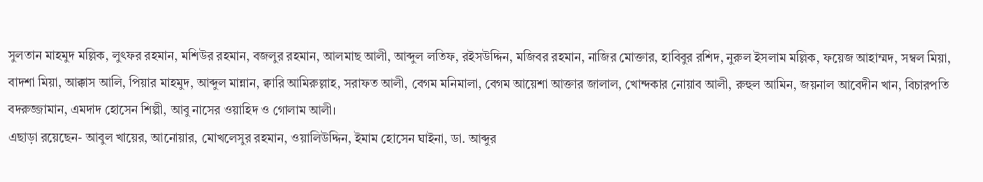সুলতান মাহমুদ মল্লিক, লুৎফর রহমান, মশিউর রহমান, বজলুর রহমান, আলমাছ আলী, আব্দুল লতিফ, রইসউদ্দিন, মজিবর রহমান, নাজির মোক্তার, হাবিবুর রশিদ, নুরুল ইসলাম মল্লিক, ফয়েজ আহাম্মদ, সম্বল মিয়া, বাদশা মিয়া, আক্কাস আলি, পিয়ার মাহমুদ, আব্দুল মান্নান, ক্বারি আমিরুল্লাহ, সরাফত আলী, বেগম মনিমালা, বেগম আয়েশা আক্তার জালাল, খোন্দকার নোয়াব আলী, রুহুল আমিন, জয়নাল আবেদীন খান, বিচারপতি বদরুজ্জামান, এমদাদ হোসেন শিল্পী, আবু নাসের ওয়াহিদ ও গোলাম আলী।
এছাড়া রয়েছেন- আবুল খায়ের, আনোয়ার, মোখলেসুর রহমান, ওয়ালিউদ্দিন, ইমাম হোসেন ঘাইনা, ডা. আব্দুর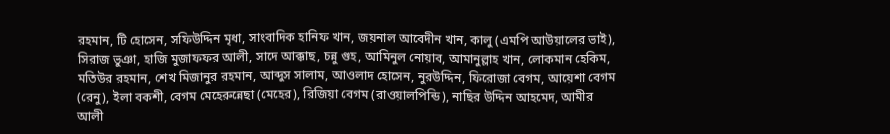রহমান, টি হোসেন, সফিউদ্দিন মৃধা, সাংবাদিক হানিফ খান, জয়নাল আবেদীন খান, কালু (এমপি আউয়ালের ভাই), সিরাজ ভুঞা, হাজি মুজাফফর আলী, সাদে আক্কাছ, চন্নু গুহ, আমিনুল নোয়াব, আমানুল্লাহ খান, লোকমান হেকিম, মতিউর রহমান, শেখ মিজানুর রহমান, আব্দুস সালাম, আওলাদ হোসেন, নুরউদ্দিন, ফিরোজা বেগম, আয়েশা বেগম (রেনু), ইলা বকশী, বেগম মেহেরুন্নেছা (মেহের), রিজিয়া বেগম (রাওয়ালপিন্ডি), নাছির উদ্দিন আহমেদ, আমীর আলী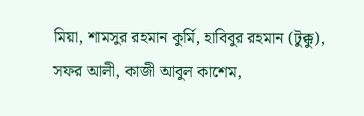মিয়া, শামসুর রহমান কুর্মি, হাবিবুর রহমান (টুক্কু), সফর আলী, কাজী আবুল কাশেম,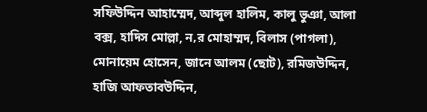সফিউদ্দিন আহাম্মেদ, আব্দুল হালিম, কালু ভুঞা, আলা বক্স, হাদিস মোল্লা, ন‚র মোহাম্মদ, বিলাস (পাগলা), মোনায়েম হোসেন, জানে আলম (ছোট), রমিজউদ্দিন, হাজি আফতাবউদ্দিন,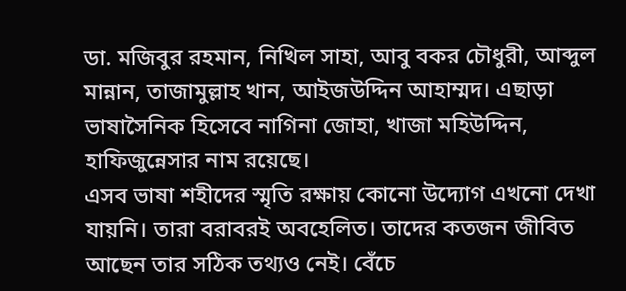ডা. মজিবুর রহমান, নিখিল সাহা, আবু বকর চৌধুরী, আব্দুল মান্নান, তাজামুল্লাহ খান, আইজউদ্দিন আহাম্মদ। এছাড়া ভাষাসৈনিক হিসেবে নাগিনা জোহা, খাজা মহিউদ্দিন, হাফিজুন্নেসার নাম রয়েছে।
এসব ভাষা শহীদের স্মৃতি রক্ষায় কোনো উদ্যোগ এখনো দেখা যায়নি। তারা বরাবরই অবহেলিত। তাদের কতজন জীবিত আছেন তার সঠিক তথ্যও নেই। বেঁচে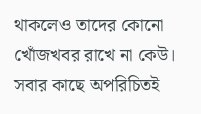থাকলেও তাদের কোনো খোঁজখবর রাখে না কেউ। সবার কাছে অপরিচিতই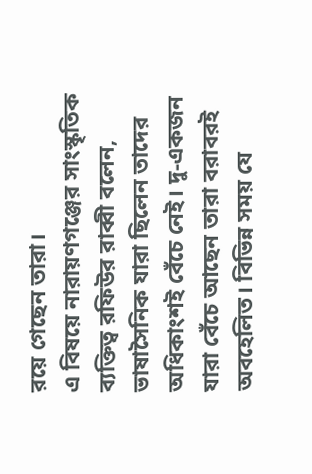রয়ে গেছেন তারা।
এ বিষয়ে নারায়ণগঞ্জের সাংস্কৃতিক ব্যক্তিত্ব রফিউর রাব্বী বলেন, ভাষাসৈনিক যারা ছিলেন তাদের অধিকাংশই বেঁচে নেই। দু-একজন যারা বেঁচে আছেন তারা বরাবরই অবহেলিত। বিভিন্ন সময় যে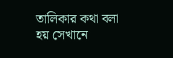তালিকার কথা বলা হয় সেখানে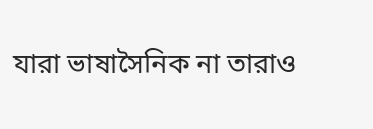যারা ভাষাসৈনিক না তারাও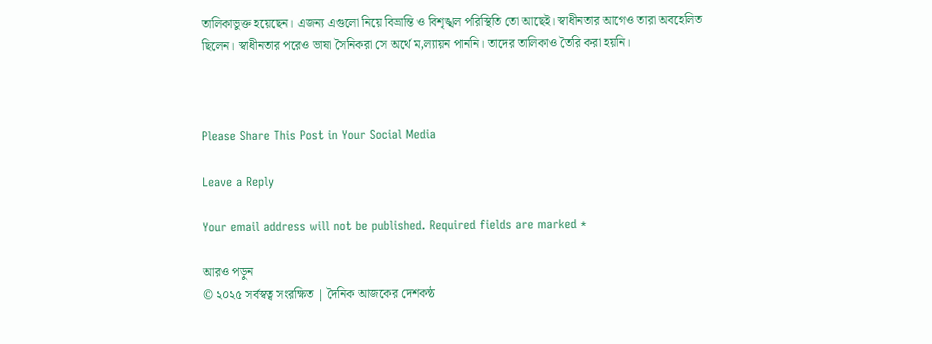তালিকাভুক্ত হয়েছেন। এজন্য এগুলো নিয়ে বিভ্রান্তি ও বিশৃঙ্খল পরিস্থিতি তো আছেই। স্বাধীনতার আগেও তারা অবহেলিত ছিলেন। স্বাধীনতার পরেও ভাষা সৈনিকরা সে অর্থে ম‚ল্যায়ন পাননি। তাদের তালিকাও তৈরি করা হয়নি।



Please Share This Post in Your Social Media

Leave a Reply

Your email address will not be published. Required fields are marked *

আরও পড়ুন
© ২০২৫ সর্বস্বত্ব সংরক্ষিত | দৈনিক আজকের দেশকন্ঠ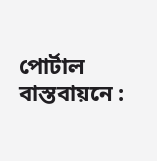পোর্টাল বাস্তবায়নে :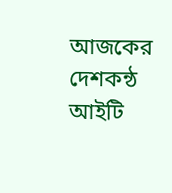আজকের দেশকন্ঠ আইটি